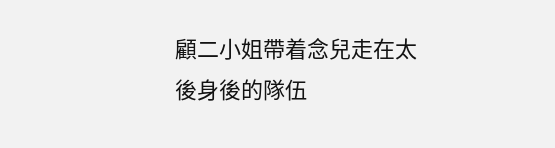顧二小姐帶着念兒走在太後身後的隊伍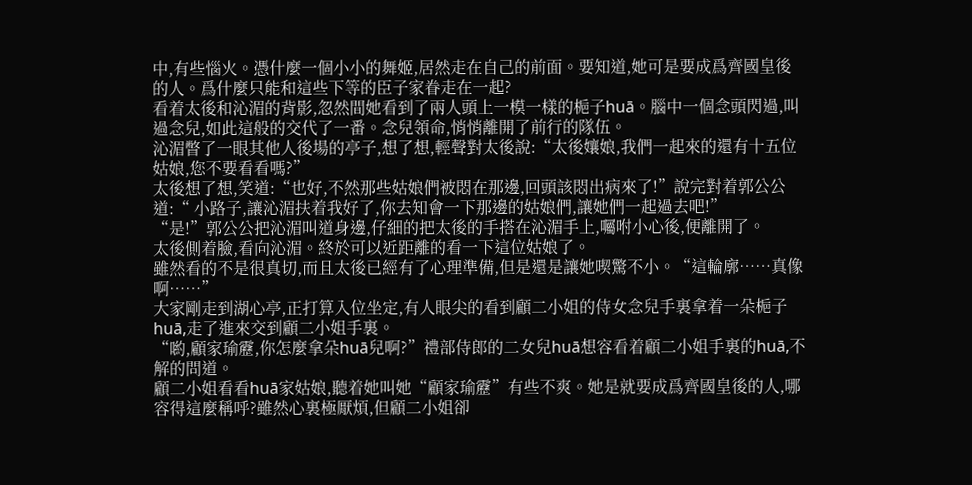中,有些惱火。憑什麼一個小小的舞姬,居然走在自己的前面。要知道,她可是要成爲齊國皇後的人。爲什麼只能和這些下等的臣子家眷走在一起?
看着太後和沁湄的背影,忽然間她看到了兩人頭上一模一樣的梔子huā。腦中一個念頭閃過,叫過念兒,如此這般的交代了一番。念兒領命,悄悄離開了前行的隊伍。
沁湄瞥了一眼其他人後場的亭子,想了想,輕聲對太後說:“太後孃娘,我們一起來的還有十五位姑娘,您不要看看嗎?”
太後想了想,笑道:“也好,不然那些姑娘們被悶在那邊,回頭該悶出病來了!”說完對着郭公公道:“ 小路子,讓沁湄扶着我好了,你去知會一下那邊的姑娘們,讓她們一起過去吧!”
“是!”郭公公把沁湄叫道身邊,仔細的把太後的手搭在沁湄手上,囑咐小心後,便離開了。
太後側着臉,看向沁湄。終於可以近距離的看一下這位姑娘了。
雖然看的不是很真切,而且太後已經有了心理準備,但是還是讓她喫驚不小。“這輪廓……真像啊……”
大家剛走到湖心亭,正打算入位坐定,有人眼尖的看到顧二小姐的侍女念兒手裏拿着一朵梔子huā,走了進來交到顧二小姐手裏。
“喲,顧家瑜靂,你怎麼拿朵huā兒啊?”禮部侍郎的二女兒huā想容看着顧二小姐手裏的huā,不解的問道。
顧二小姐看看huā家姑娘,聽着她叫她“顧家瑜靂”有些不爽。她是就要成爲齊國皇後的人,哪容得這麼稱呼?雖然心裏極厭煩,但顧二小姐卻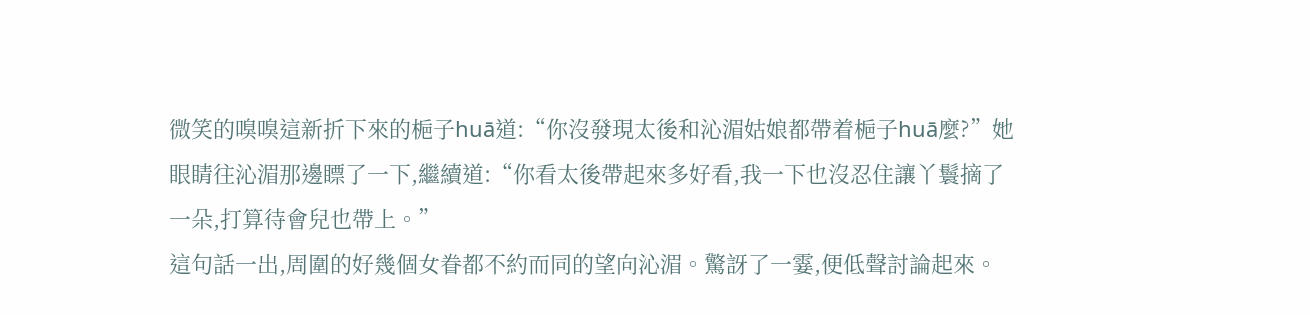微笑的嗅嗅這新折下來的梔子huā道:“你沒發現太後和沁湄姑娘都帶着梔子huā麼?”她眼睛往沁湄那邊瞟了一下,繼續道:“你看太後帶起來多好看,我一下也沒忍住讓丫鬟摘了一朵,打算待會兒也帶上。”
這句話一出,周圍的好幾個女眷都不約而同的望向沁湄。驚訝了一霎,便低聲討論起來。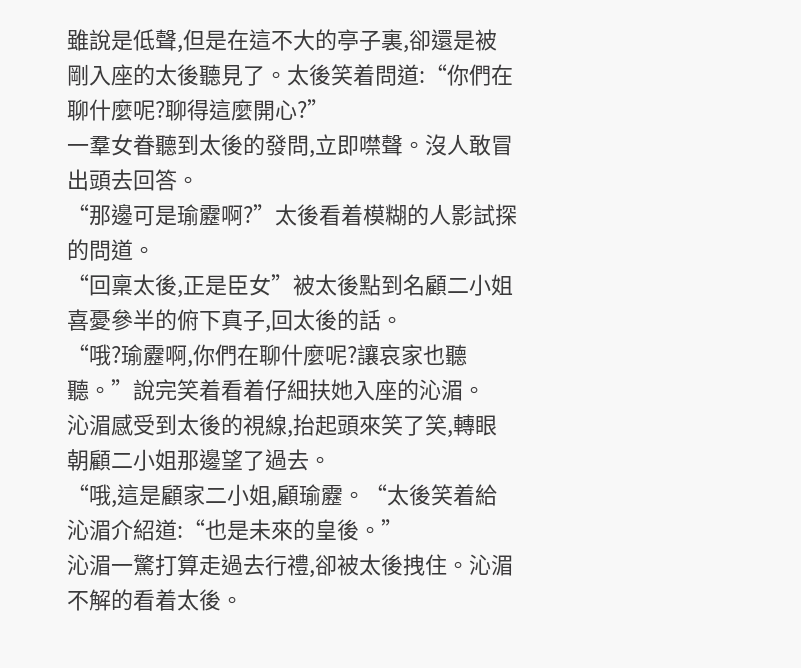雖說是低聲,但是在這不大的亭子裏,卻還是被剛入座的太後聽見了。太後笑着問道:“你們在聊什麼呢?聊得這麼開心?”
一羣女眷聽到太後的發問,立即噤聲。沒人敢冒出頭去回答。
“那邊可是瑜靂啊?”太後看着模糊的人影試探的問道。
“回稟太後,正是臣女”被太後點到名顧二小姐喜憂參半的俯下真子,回太後的話。
“哦?瑜靂啊,你們在聊什麼呢?讓哀家也聽聽。”說完笑着看着仔細扶她入座的沁湄。
沁湄感受到太後的視線,抬起頭來笑了笑,轉眼朝顧二小姐那邊望了過去。
“哦,這是顧家二小姐,顧瑜靂。“太後笑着給沁湄介紹道:“也是未來的皇後。”
沁湄一驚打算走過去行禮,卻被太後拽住。沁湄不解的看着太後。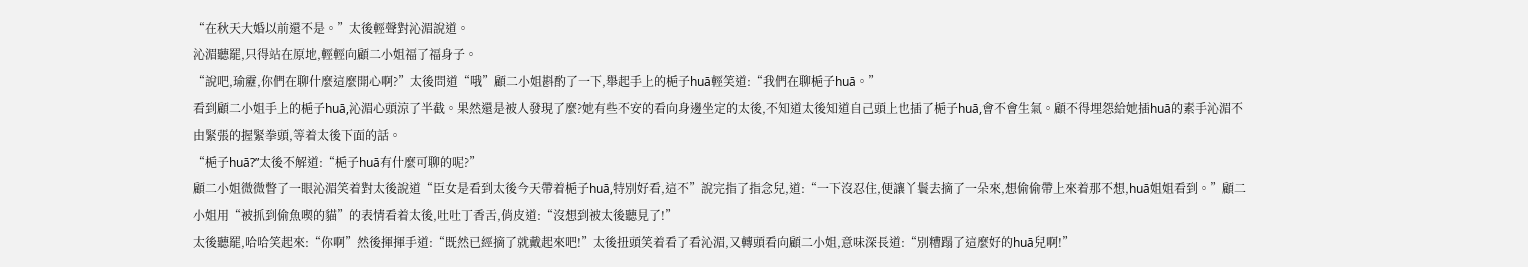“在秋天大婚以前還不是。”太後輕聲對沁湄說道。
沁湄聽罷,只得站在原地,輕輕向顧二小姐福了福身子。
“說吧,瑜靂,你們在聊什麼這麼開心啊?”太後問道“哦”顧二小姐斟酌了一下,舉起手上的梔子huā輕笑道:“我們在聊梔子huā。”
看到顧二小姐手上的梔子huā,沁湄心頭涼了半截。果然還是被人發現了麼?她有些不安的看向身邊坐定的太後,不知道太後知道自己頭上也插了梔子huā,會不會生氣。顧不得埋怨給她插huā的素手沁湄不由緊張的握緊拳頭,等着太後下面的話。
“梔子huā?”太後不解道:“梔子huā有什麼可聊的呢?”
顧二小姐微微瞥了一眼沁湄笑着對太後說道“臣女是看到太後今天帶着梔子huā,特別好看,這不”說完指了指念兒,道:“一下沒忍住,便讓丫鬟去摘了一朵來,想偷偷帶上來着那不想,huā姐姐看到。”顧二小姐用“被抓到偷魚喫的貓”的表情看着太後,吐吐丁香舌,俏皮道:“沒想到被太後聽見了!”
太後聽罷,哈哈笑起來:“你啊”然後揮揮手道:“既然已經摘了就戴起來吧!”太後扭頭笑着看了看沁湄,又轉頭看向顧二小姐,意味深長道:“別糟蹋了這麼好的huā兒啊!”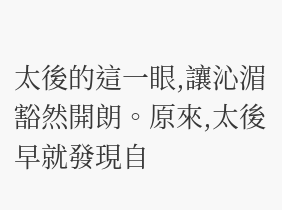太後的這一眼,讓沁湄豁然開朗。原來,太後早就發現自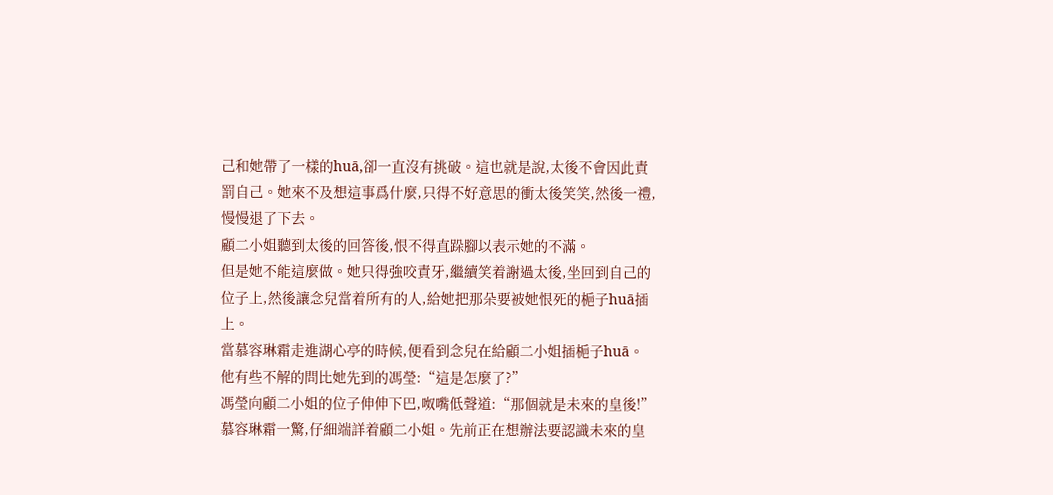己和她帶了一樣的huā,卻一直沒有挑破。這也就是說,太後不會因此責罰自己。她來不及想這事爲什麼,只得不好意思的衝太後笑笑,然後一禮,慢慢退了下去。
顧二小姐聽到太後的回答後,恨不得直跺腳以表示她的不滿。
但是她不能這麼做。她只得強咬責牙,繼續笑着謝過太後,坐回到自己的位子上,然後讓念兒當着所有的人,給她把那朵要被她恨死的梔子huā插上。
當慕容琳霜走進湖心亭的時候,便看到念兒在給顧二小姐插梔子huā。他有些不解的問比她先到的馮瑩:“這是怎麼了?”
馮瑩向顧二小姐的位子伸伸下巴,呶嘴低聲道:“那個就是未來的皇後!”
慕容琳霜一驚,仔細端詳着顧二小姐。先前正在想辦法要認識未來的皇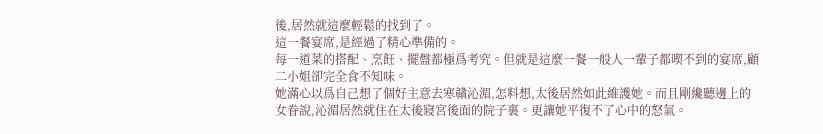後,居然就這麼輕鬆的找到了。
這一餐宴席,是經過了精心準備的。
每一道菜的搭配、烹飪、擺盤都極爲考究。但就是這麼一餐一般人一輩子都喫不到的宴席,顧二小姐卻完全食不知味。
她滿心以爲自己想了個好主意去寒贛沁湄,怎料想,太後居然如此維護她。而且剛纔聽邊上的女眷說,沁湄居然就住在太後寢宮後面的院子裏。更讓她平復不了心中的怒氣。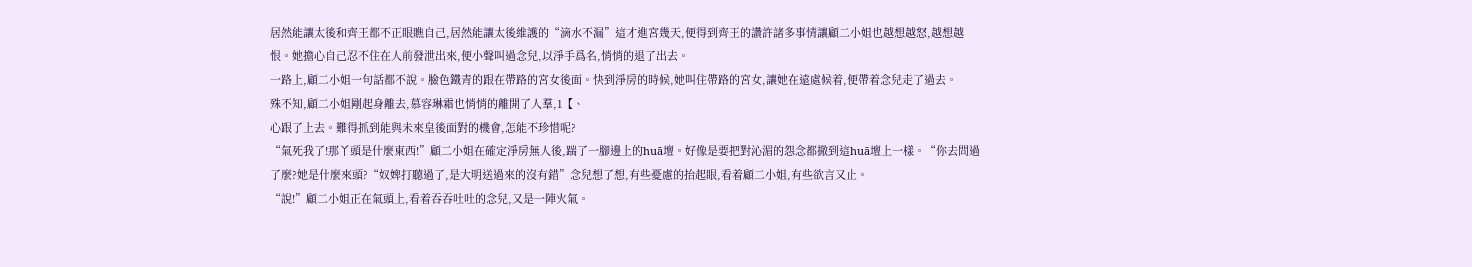居然能讓太後和齊王都不正眼瞧自己,居然能讓太後維護的“滴水不漏”這才進宮幾天,便得到齊王的讚許諸多事情讓顧二小姐也越想越怒,越想越恨。她擔心自己忍不住在人前發泄出來,便小聲叫過念兒,以淨手爲名,悄悄的退了出去。
一路上,顧二小姐一句話都不說。臉色鐵青的跟在帶路的宮女後面。快到淨房的時候,她叫住帶路的宮女,讓她在遠處候着,便帶着念兒走了過去。
殊不知,顧二小姐剛起身離去,慕容琳霜也悄悄的離開了人羣,1【、
心跟了上去。難得抓到能與未來皇後面對的機會,怎能不珍惜呢?
“氣死我了!那丫頭是什麼東西!”顧二小姐在確定淨房無人後,踹了一腳邊上的huā壇。好像是要把對沁湄的怨念都撤到這huā壇上一樣。“你去問過了麼?她是什麼來頭?“奴婢打聽過了,是大明送過來的沒有錯”念兒想了想,有些憂慮的抬起眼,看着顧二小姐,有些欲言又止。
“說!”顧二小姐正在氣頭上,看着吞吞吐吐的念兒,又是一陣火氣。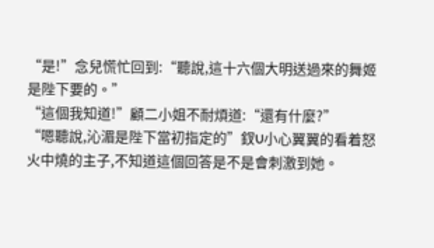“是!”念兒慌忙回到:“聽說,這十六個大明送過來的舞姬是陛下要的。”
“這個我知道!”顧二小姐不耐煩道:“還有什麼?”
“嗯聽說,沁湄是陛下當初指定的”釵U小心翼翼的看着怒火中燒的主子,不知道這個回答是不是會刺激到她。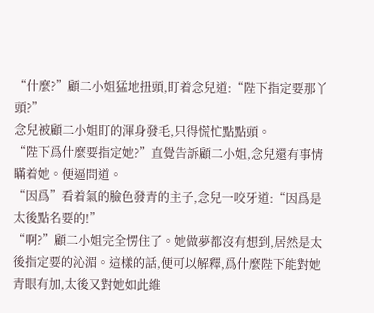“什麼?”顧二小姐猛地扭頭,盯着念兒道:“陛下指定要那丫頭?”
念兒被顧二小姐盯的渾身發毛,只得慌忙點點頭。
“陛下爲什麼要指定她?”直覺告訴顧二小姐,念兒還有事情瞞着她。便逼問道。
“因爲”看着氣的臉色發青的主子,念兒一咬牙道:“因爲是太後點名要的!”
“啊?”顧二小姐完全愣住了。她做夢都沒有想到,居然是太後指定要的沁湄。這樣的話,便可以解釋,爲什麼陛下能對她青眼有加,太後又對她如此維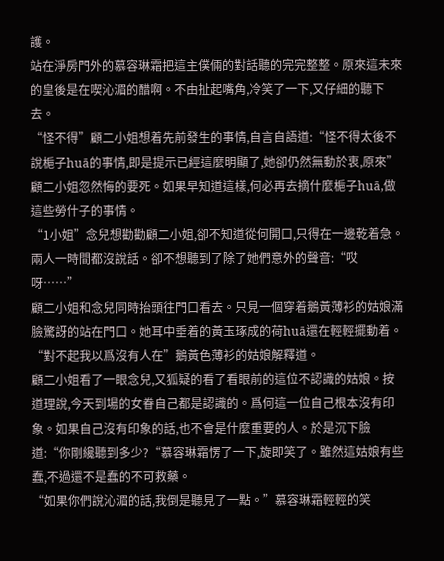護。
站在淨房門外的慕容琳霜把這主僕倆的對話聽的完完整整。原來這未來的皇後是在喫沁湄的醋啊。不由扯起嘴角,冷笑了一下,又仔細的聽下去。
“怪不得”顧二小姐想着先前發生的事情,自言自語道:“怪不得太後不說梔子huā的事情,即是提示已經這麼明顯了,她卻仍然無動於衷,原來”顧二小姐忽然悔的要死。如果早知道這樣,何必再去摘什麼梔子huā,做這些勞什子的事情。
“1小姐”念兒想勸勸顧二小姐,卻不知道從何開口,只得在一邊乾着急。
兩人一時間都沒說話。卻不想聽到了除了她們意外的聲音:“哎呀……”
顧二小姐和念兒同時抬頭往門口看去。只見一個穿着鵝黃薄衫的姑娘滿臉驚訝的站在門口。她耳中垂着的黃玉琢成的荷huā還在輕輕擺動着。
“對不起我以爲沒有人在”鵝黃色薄衫的姑娘解釋道。
顧二小姐看了一眼念兒,又狐疑的看了看眼前的這位不認識的姑娘。按道理說,今天到場的女眷自己都是認識的。爲何這一位自己根本沒有印象。如果自己沒有印象的話,也不會是什麼重要的人。於是沉下臉道:“你剛纔聽到多少?“慕容琳霜愣了一下,旋即笑了。雖然這姑娘有些蠢,不過還不是蠢的不可救藥。
“如果你們說沁湄的話,我倒是聽見了一點。”慕容琳霜輕輕的笑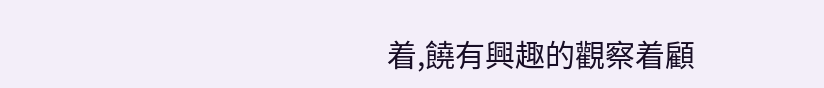着,饒有興趣的觀察着顧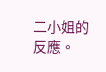二小姐的反應。